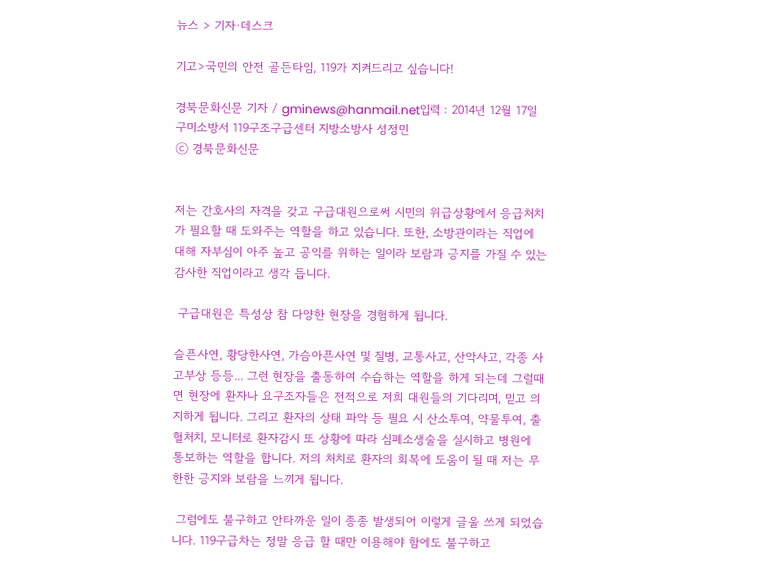뉴스 > 기자·데스크

기고>국민의 안전 골든타임, 119가 지켜드리고 싶습니다!

경북문화신문 기자 / gminews@hanmail.net입력 : 2014년 12월 17일
구미소방서 119구조구급센터 지방소방사 성정민
ⓒ 경북문화신문


저는 간호사의 자격을 갖고 구급대원으로써 시민의 위급상황에서 응급처치가 필요할 때 도와주는 역할을 하고 있습니다. 또한, 소방관이라는 직업에 대해 자부심이 아주 높고 공익를 위하는 일이라 보람과 긍지를 가질 수 있는 감사한 직업이라고 생각 듭니다.

 구급대원은 특성상 참 다양한 현장을 경험하게 됩니다.

슬픈사연, 황당한사연, 가슴아픈사연 및 질병, 교통사고, 산악사고, 각종 사고부상 등등... 그런 현장을 출동하여 수습하는 역할을 하게 되는데 그럴때면 현장에 환자나 요구조자들은 전적으로 저희 대원들의 기다리며, 믿고 의지하게 됩니다. 그리고 환자의 상태 파악 등 필요 시 산소투여, 약물투여, 출혈처치, 모니터로 환자감시 또 상황에 따라 심폐소생술을 실시하고 병원에 통보하는 역할을 합니다. 저의 처치로 환자의 회복에 도움이 될 때 저는 무한한 긍지와 보람을 느끼게 됩니다.

 그럼에도 불구하고 안타까운 일이 종종 발생되어 이렇게 글울 쓰게 되었습니다. 119구급차는 정말 응급 할 때만 이용해야 함에도 불구하고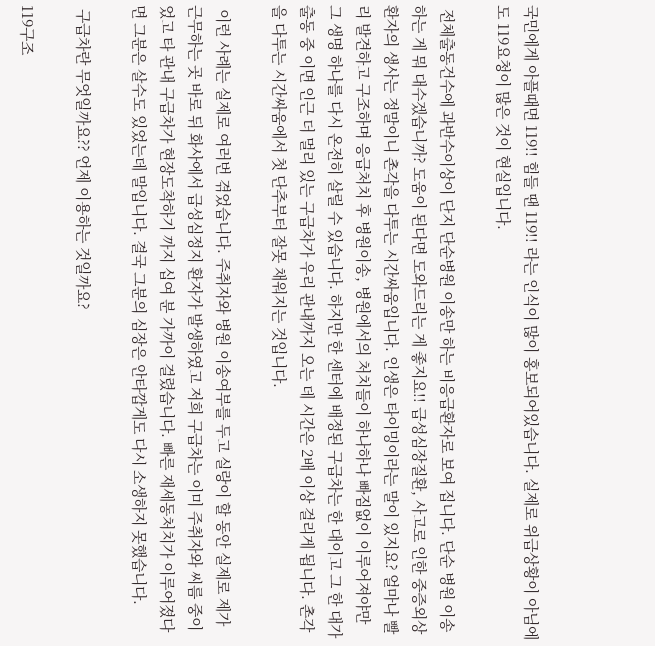국민에게 아플때면 119!! 힘들 땐 119!! 라는 인식이 많이 홍보되어있습니다. 실제로 위급상황이 아님에도 119요청이 많은 것이 현실입니다.

 전체출동건수에 과반수이상이 단지 단순병원 이송만 하는 비응급환자로 보여 집니다. 단순 병원 이송하는 게 뭐 대수겠습니까? 도움이 된다면 도와드리는 게 좋지요!! 급성심장질환, 사고로 인한 중증외상 환자의 생사는 정말이니 촌각을 다투는 시간싸움입니다. 인생은 타이밍이라는 말이 있지요? 얼마나 빨리 발견하고 구조하며 응급처치 후 병원이송, 병원에서의 처치들이 하나하나 빠짐없이 이루어져야만 그 생명 하나를 다시 온전히 살릴 수 있습니다. 하지만 한 센터에 배정된 구급차는 한 대이고 그 한 대가 출동 중 이면 인근 더 멀리 있는 구급차가 우리 관내까지 오는 데 시간은 2배 이상 걸리게 됩니다. 촌각을 다투는 시간싸움에서 첫 단추부터 잘못 채워지는 것입니다.

 이런 사례는 실제로 여러번 겪었습니다. 주취자와 병원 이송여부를 두고 실랑이 할 동안 실제로 제가 근무하는 곳 바로 뒤 화사에서 급성심정지 환자가 발생하였고 저희 구급차는 이미 주취자와 씨름 중이었고 타 관내 구급차가 현장도착하기 까지 십여 분 가까이 걸렸습니다. 빠른 재세동처치가 이루어졌다면 그분은 살수도 있었는데 말입니다. 결국 그분의 심장은 안타깝게도 다시 소생하지 못했습니다.

 구급차란 무엇일까요?? 언제 이용하는 것일까요?

119구조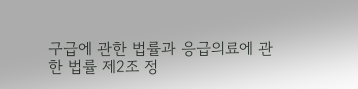구급에 관한 법률과 응급의료에 관한 법률 제2조 정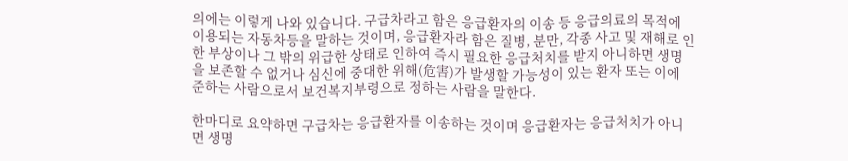의에는 이렇게 나와 있습니다. 구급차라고 함은 응급환자의 이송 등 응급의료의 목적에 이용되는 자동차등을 말하는 것이며, 응급환자라 함은 질병, 분만, 각종 사고 및 재해로 인한 부상이나 그 밖의 위급한 상태로 인하여 즉시 필요한 응급처치를 받지 아니하면 생명을 보존할 수 없거나 심신에 중대한 위해(危害)가 발생할 가능성이 있는 환자 또는 이에 준하는 사람으로서 보건복지부령으로 정하는 사람을 말한다.

한마디로 요약하면 구급차는 응급환자를 이송하는 것이며 응급환자는 응급처치가 아니면 생명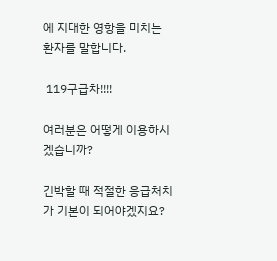에 지대한 영항을 미치는 환자를 말합니다.

 119구급차!!!!

여러분은 어떻게 이용하시겠습니까?

긴박할 때 적절한 응급처치가 기본이 되어야겠지요?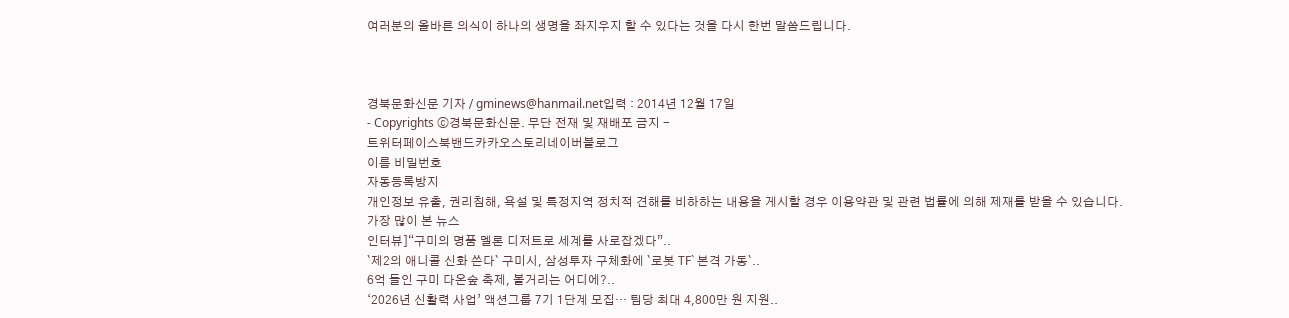여러분의 올바른 의식이 하나의 생명을 좌지우지 할 수 있다는 것을 다시 한번 말씀드립니다.



경북문화신문 기자 / gminews@hanmail.net입력 : 2014년 12월 17일
- Copyrights ⓒ경북문화신문. 무단 전재 및 재배포 금지 -
트위터페이스북밴드카카오스토리네이버블로그
이름 비밀번호
자동등록방지
개인정보 유출, 권리침해, 욕설 및 특정지역 정치적 견해를 비하하는 내용을 게시할 경우 이용약관 및 관련 법률에 의해 제재를 받을 수 있습니다.
가장 많이 본 뉴스
인터뷰]“구미의 명품 멜론 디저트로 세계를 사로잡겠다”..
`제2의 애니콜 신화 쓴다` 구미시, 삼성투자 구체화에 `로봇 TF` 본격 가동`..
6억 들인 구미 다온숲 축제, 볼거리는 어디에?..
‘2026년 신활력 사업’ 액션그룹 7기 1단계 모집… 팀당 최대 4,800만 원 지원..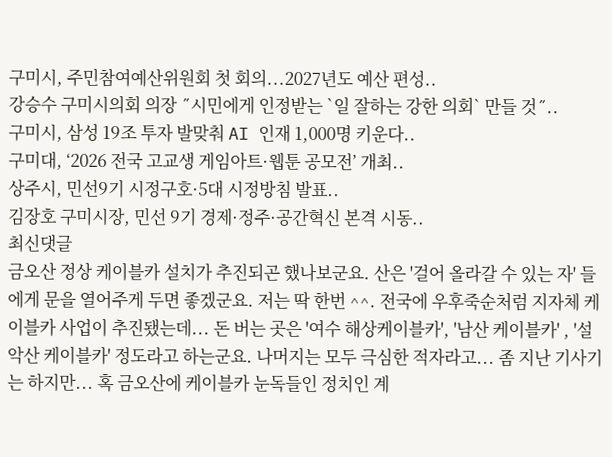구미시, 주민참여예산위원회 첫 회의...2027년도 예산 편성..
강승수 구미시의회 의장 ˝시민에게 인정받는 `일 잘하는 강한 의회` 만들 것˝..
구미시, 삼성 19조 투자 발맞춰 AI 인재 1,000명 키운다..
구미대, ‘2026 전국 고교생 게임아트·웹툰 공모전’ 개최..
상주시, 민선9기 시정구호·5대 시정방침 발표..
김장호 구미시장, 민선 9기 경제·정주·공간혁신 본격 시동..
최신댓글
금오산 정상 케이블카 설치가 추진되곤 했나보군요. 산은 '걸어 올라갈 수 있는 자' 들에게 문을 열어주게 두면 좋겠군요. 저는 딱 한번 ^^. 전국에 우후죽순처럼 지자체 케이블카 사업이 추진됐는데... 돈 버는 곳은 '여수 해상케이블카', '남산 케이블카' , '설악산 케이블카' 정도라고 하는군요. 나머지는 모두 극심한 적자라고... 좀 지난 기사기는 하지만... 혹 금오산에 케이블카 눈독들인 정치인 계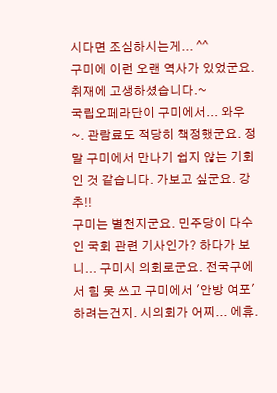시다면 조심하시는게... ^^
구미에 이런 오랜 역사가 있었군요. 취재에 고생하셨습니다.~
국립오페라단이 구미에서... 와우~. 관람료도 적당히 책정했군요. 정말 구미에서 만나기 쉽지 않는 기회인 것 같습니다. 가보고 싶군요. 강추!!
구미는 별천지군요. 민주당이 다수인 국회 관련 기사인가? 하다가 보니... 구미시 의회로군요. 전국구에서 힘 못 쓰고 구미에서 '안방 여포' 하려는건지. 시의회가 어찌... 에휴.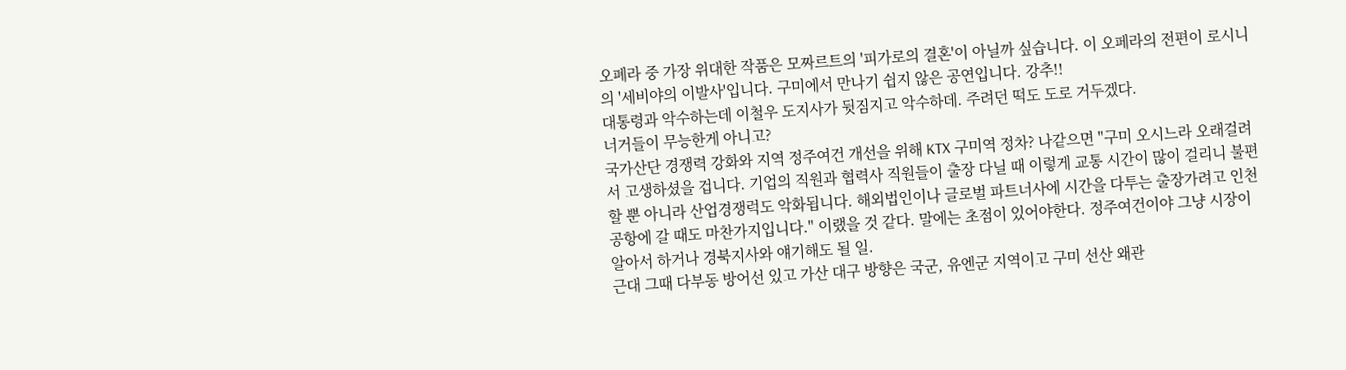오폐라 중 가장 위대한 작품은 모짜르트의 '피가로의 결혼'이 아닐까 싶습니다. 이 오페라의 전편이 로시니의 '세비야의 이발사'입니다. 구미에서 만나기 쉽지 않은 공연입니다. 강추!!
대통령과 악수하는데 이철우 도지사가 뒷짐지고 악수하데. 주려던 떡도 도로 거두겠다.
너거들이 무능한게 아니고?
국가산단 경쟁력 강화와 지역 정주여건 개선을 위해 KTX 구미역 정차? 나같으면 "구미 오시느라 오래걸려서 고생하셨을 겁니다. 기업의 직원과 협력사 직원들이 출장 다닐 때 이렇게 교통 시간이 많이 걸리니 불편할 뿐 아니라 산업경쟁럭도 악화됩니다. 해외법인이나 글로벌 파트너사에 시간을 다투는 출장가려고 인천공항에 갈 때도 마찬가지입니다." 이랬을 것 같다. 말에는 초점이 있어야한다. 정주여건이야 그냥 시장이 알아서 하거나 경북지사와 얘기해도 될 일.
근대 그때 다부동 방어선 있고 가산 대구 방향은 국군, 유엔군 지역이고 구미 선산 왜관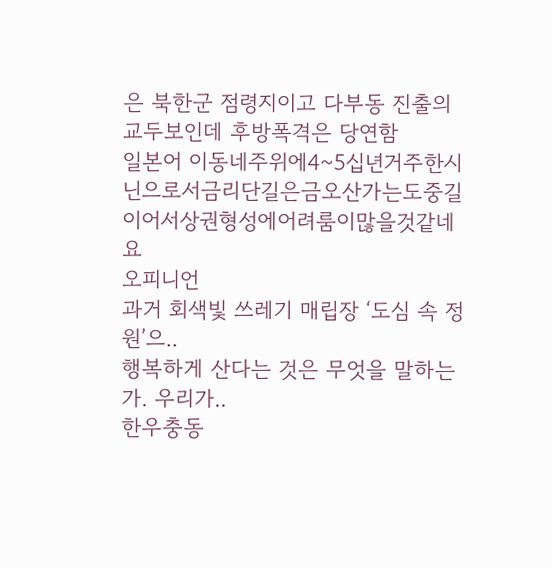은 북한군 점령지이고 다부동 진출의 교두보인데 후방폭격은 당연함
일본어 이동네주위에4~5십년거주한시닌으로서금리단길은금오산가는도중길이어서상권형성에어려룸이많을것같네요
오피니언
과거 회색빛 쓰레기 매립장 ‘도심 속 정원’으..
행복하게 산다는 것은 무엇을 말하는가. 우리가..
한우충동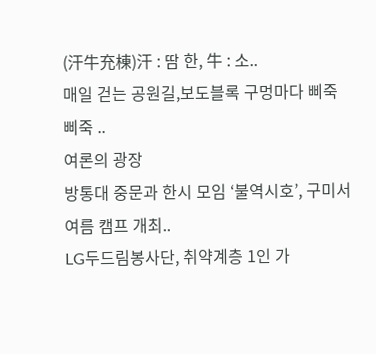(汗牛充棟)汗 : 땀 한, 牛 : 소..
매일 걷는 공원길,보도블록 구멍마다 삐죽삐죽 ..
여론의 광장
방통대 중문과 한시 모임 ‘불역시호’, 구미서 여름 캠프 개최..
LG두드림봉사단, 취약계층 1인 가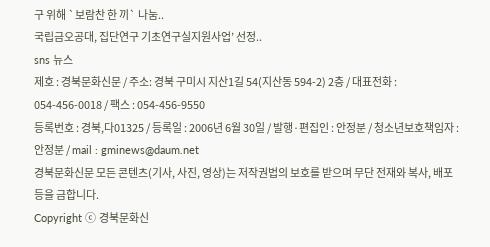구 위해 `보람찬 한 끼` 나눔..
국립금오공대, 집단연구 기초연구실지원사업’ 선정..
sns 뉴스
제호 : 경북문화신문 / 주소: 경북 구미시 지산1길 54(지산동 594-2) 2층 / 대표전화 : 054-456-0018 / 팩스 : 054-456-9550
등록번호 : 경북,다01325 / 등록일 : 2006년 6월 30일 / 발행·편집인 : 안정분 / 청소년보호책임자 : 안정분 / mail : gminews@daum.net
경북문화신문 모든 콘텐츠(기사, 사진, 영상)는 저작권법의 보호를 받으며 무단 전재와 복사, 배포 등을 금합니다.
Copyright ⓒ 경북문화신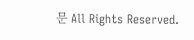문 All Rights Reserved.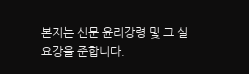본지는 신문 윤리강령 및 그 실요강을 준합니다.